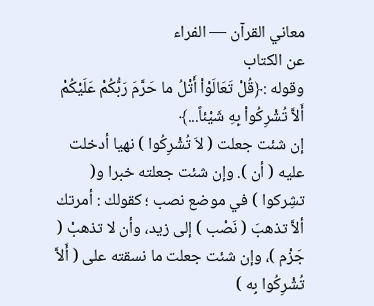معاني القرآن — الفراء
عن الكتاب
وقوله :﴿قُلْ تَعَالَوْاْ أَتْلُ ما حَرَّمَ رَبُّكُمْ عَلَيْكُمْ أَلاَّ تُشْرِكُواْ بِهِ شَيْئاً...﴾
إن شئت جعلت ( لاَ تُشْرِكُوا ) نهيا أدخلت عليه ( أن ). وإن شئت جعلته خبرا و( تشِركوا ) في موضع نصب ؛ كقولك : أمرتك ألاَّ تذهبَ ( نَصْب ) إلى زيد، وأن لا تذهبْ ( جَزْم )، وإن شئت جعلت ما نسقته على ( أَلاَّ تُشْرِكُوا بِه )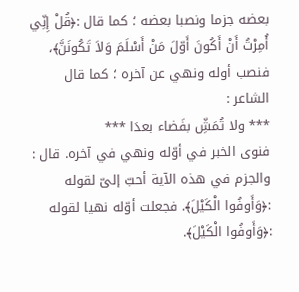بعضه جزما ونصبا بعضه ؛ كما قال :﴿قُلْ إِنِّي أُمِرْتُ أَنْ أَكُونَ أَوّلَ مَنْ أَسْلَمَ وَلاَ تَكُونَنَّ﴾، فنصب أوله ونهي عن آخره ؛ كما قال الشاعر :
*** ولا تُمَشِّ بفَضاء بعدَا ***
فنوى الخبر في أوّله ونهي في آخره. قال : والجزم في هذه الآية أحبّ إلىّ لقوله :﴿وَأَوفُوا الْكَيْلَ﴾. فجعلت أوّله نهيا لقوله :﴿وَأَوفُوا الْكَيْلَ﴾.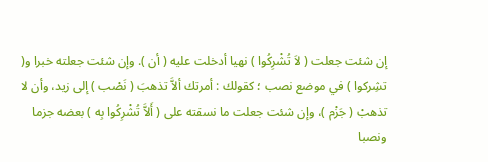إن شئت جعلت ( لاَ تُشْرِكُوا ) نهيا أدخلت عليه ( أن ). وإن شئت جعلته خبرا و( تشِركوا ) في موضع نصب ؛ كقولك : أمرتك ألاَّ تذهبَ ( نَصْب ) إلى زيد، وأن لا تذهبْ ( جَزْم )، وإن شئت جعلت ما نسقته على ( أَلاَّ تُشْرِكُوا بِه ) بعضه جزما ونصبا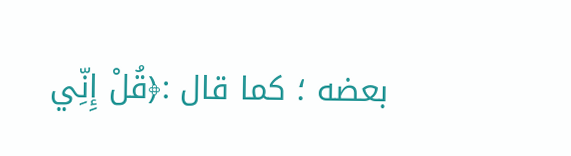بعضه ؛ كما قال :﴿قُلْ إِنِّي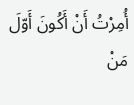أُمِرْتُ أَنْ أَكُونَ أَوّلَ مَنْ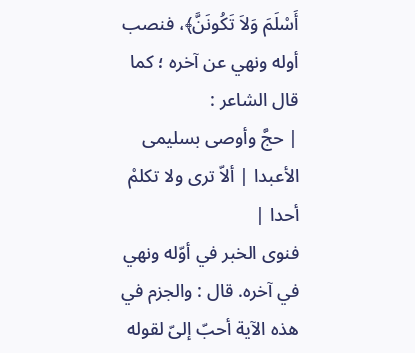أَسْلَمَ وَلاَ تَكُونَنَّ﴾، فنصب أوله ونهي عن آخره ؛ كما قال الشاعر :
| حجَّ وأوصى بسليمى الأعبدا | ألاّ ترى ولا تكلمْ أحدا |
فنوى الخبر في أوّله ونهي في آخره. قال : والجزم في هذه الآية أحبّ إلىّ لقوله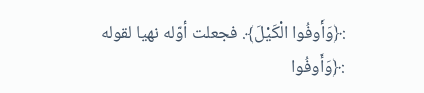:﴿وَأَوفُوا الْكَيْلَ﴾. فجعلت أوّله نهيا لقوله :﴿وَأَوفُوا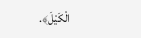الْكَيْلَ﴾.